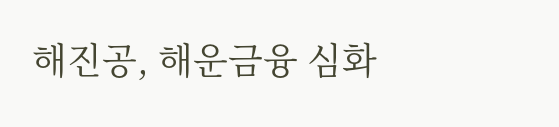해진공, 해운금융 심화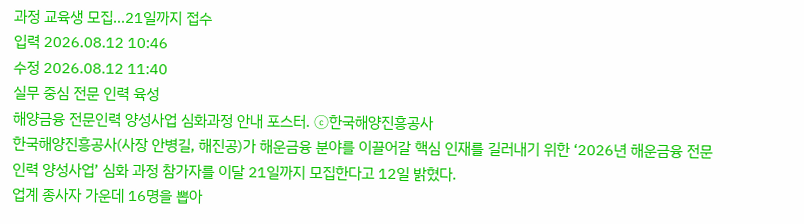과정 교육생 모집…21일까지 접수
입력 2026.08.12 10:46
수정 2026.08.12 11:40
실무 중심 전문 인력 육성
해양금융 전문인력 양성사업 심화과정 안내 포스터. ⓒ한국해양진흥공사
한국해양진흥공사(사장 안병길, 해진공)가 해운금융 분야를 이끌어갈 핵심 인재를 길러내기 위한 ‘2026년 해운금융 전문인력 양성사업’ 심화 과정 참가자를 이달 21일까지 모집한다고 12일 밝혔다.
업계 종사자 가운데 16명을 뽑아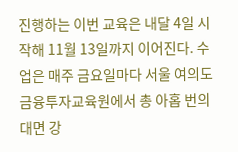진행하는 이번 교육은 내달 4일 시작해 11월 13일까지 이어진다. 수업은 매주 금요일마다 서울 여의도 금융투자교육원에서 총 아홉 번의 대면 강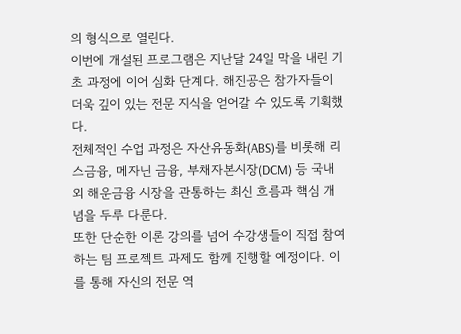의 형식으로 열린다.
이번에 개설된 프로그램은 지난달 24일 막을 내린 기초 과정에 이어 심화 단계다. 해진공은 참가자들이 더욱 깊이 있는 전문 지식을 얻어갈 수 있도록 기획했다.
전체적인 수업 과정은 자산유동화(ABS)를 비롯해 리스금융, 메자닌 금융, 부채자본시장(DCM) 등 국내외 해운금융 시장을 관통하는 최신 흐름과 핵심 개념을 두루 다룬다.
또한 단순한 이론 강의를 넘어 수강생들이 직접 참여하는 팀 프로젝트 과제도 함께 진행할 예정이다. 이를 통해 자신의 전문 역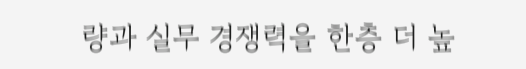량과 실무 경쟁력을 한층 더 높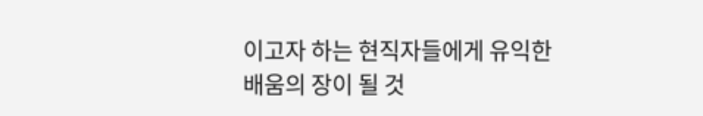이고자 하는 현직자들에게 유익한 배움의 장이 될 것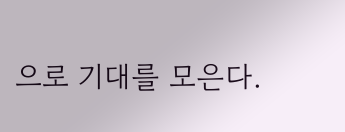으로 기대를 모은다.